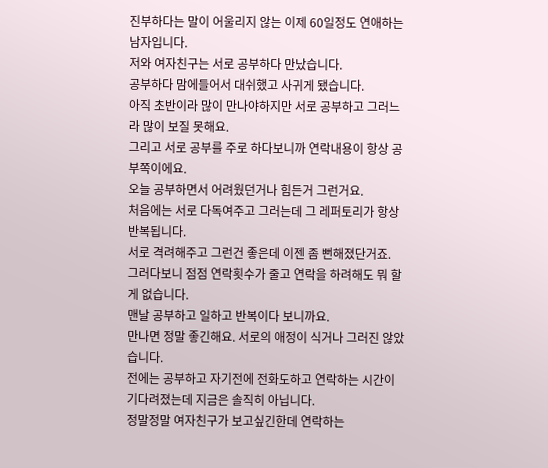진부하다는 말이 어울리지 않는 이제 60일정도 연애하는 남자입니다.
저와 여자친구는 서로 공부하다 만났습니다.
공부하다 맘에들어서 대쉬했고 사귀게 됐습니다.
아직 초반이라 많이 만나야하지만 서로 공부하고 그러느라 많이 보질 못해요.
그리고 서로 공부를 주로 하다보니까 연락내용이 항상 공부쪽이에요.
오늘 공부하면서 어려웠던거나 힘든거 그런거요.
처음에는 서로 다독여주고 그러는데 그 레퍼토리가 항상 반복됩니다.
서로 격려해주고 그런건 좋은데 이젠 좀 뻔해졌단거죠.
그러다보니 점점 연락횟수가 줄고 연락을 하려해도 뭐 할게 없습니다.
맨날 공부하고 일하고 반복이다 보니까요.
만나면 정말 좋긴해요. 서로의 애정이 식거나 그러진 않았습니다.
전에는 공부하고 자기전에 전화도하고 연락하는 시간이 기다려졌는데 지금은 솔직히 아닙니다.
정말정말 여자친구가 보고싶긴한데 연락하는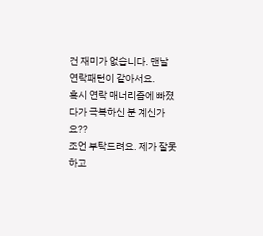건 재미가 없습니다. 맨날 연락패턴이 같아서요.
혹시 연락 매너리즘에 빠졌다가 극복하신 분 계신가요??
조언 부탁드려요. 제가 잘못하고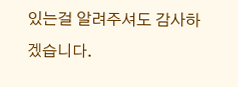있는걸 알려주셔도 감사하겠습니다.